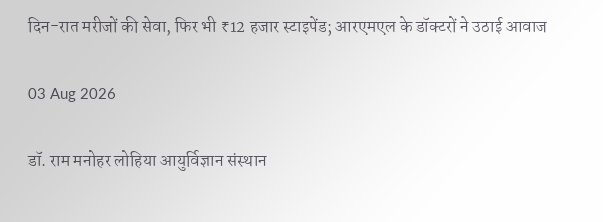दिन-रात मरीजों की सेवा, फिर भी ₹12 हजार स्टाइपेंड; आरएमएल के डॉक्टरों ने उठाई आवाज

03 Aug 2026

डॉ. राम मनोहर लोहिया आयुर्विज्ञान संस्थान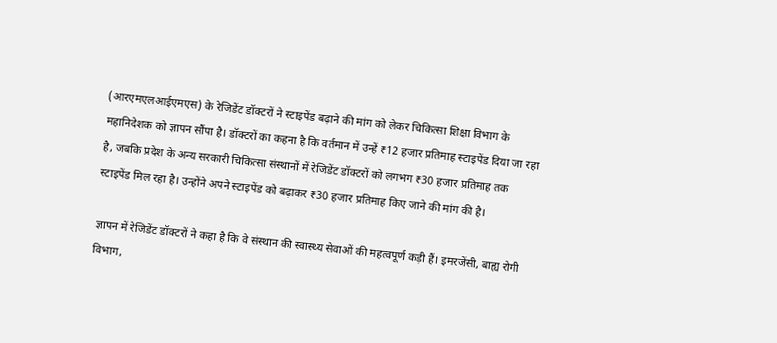(आरएमएलआईएमएस) के रेजिडेंट डॉक्टरों ने स्टाइपेंड बढ़ाने की मांग को लेकर चिकित्सा शिक्षा विभाग के महानिदेशक को ज्ञापन सौंपा है। डॉक्टरों का कहना है कि वर्तमान में उन्हें ₹12 हजार प्रतिमाह स्टाइपेंड दिया जा रहा है, जबकि प्रदेश के अन्य सरकारी चिकित्सा संस्थानों में रेजिडेंट डॉक्टरों को लगभग ₹30 हजार प्रतिमाह तक स्टाइपेंड मिल रहा है। उन्होंने अपने स्टाइपेंड को बढ़ाकर ₹30 हजार प्रतिमाह किए जाने की मांग की है।

ज्ञापन में रेजिडेंट डॉक्टरों ने कहा है कि वे संस्थान की स्वास्थ्य सेवाओं की महत्वपूर्ण कड़ी हैं। इमरजेंसी, बाह्य रोगी विभाग,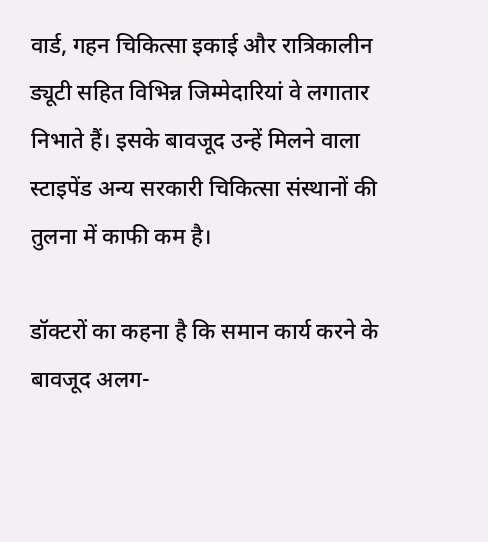वार्ड, गहन चिकित्सा इकाई और रात्रिकालीन ड्यूटी सहित विभिन्न जिम्मेदारियां वे लगातार निभाते हैं। इसके बावजूद उन्हें मिलने वाला स्टाइपेंड अन्य सरकारी चिकित्सा संस्थानों की तुलना में काफी कम है।

डॉक्टरों का कहना है कि समान कार्य करने के बावजूद अलग-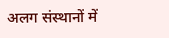अलग संस्थानों में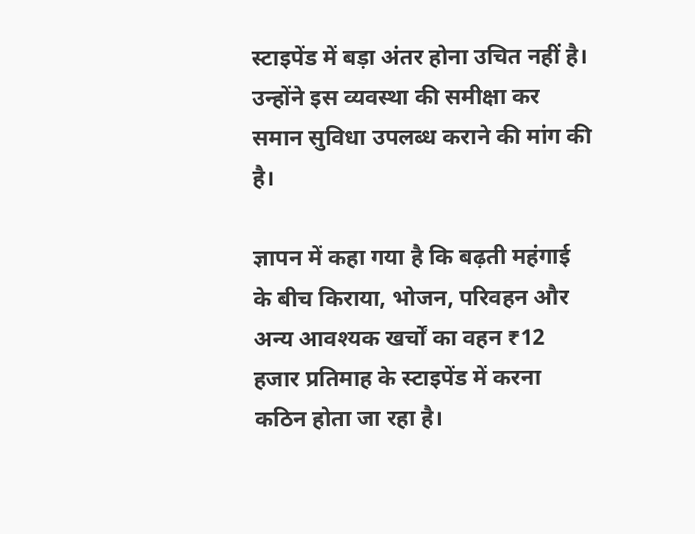स्टाइपेंड में बड़ा अंतर होना उचित नहीं है। उन्होंने इस व्यवस्था की समीक्षा कर समान सुविधा उपलब्ध कराने की मांग की है।

ज्ञापन में कहा गया है कि बढ़ती महंगाई के बीच किराया, भोजन, परिवहन और अन्य आवश्यक खर्चों का वहन ₹12 हजार प्रतिमाह के स्टाइपेंड में करना कठिन होता जा रहा है।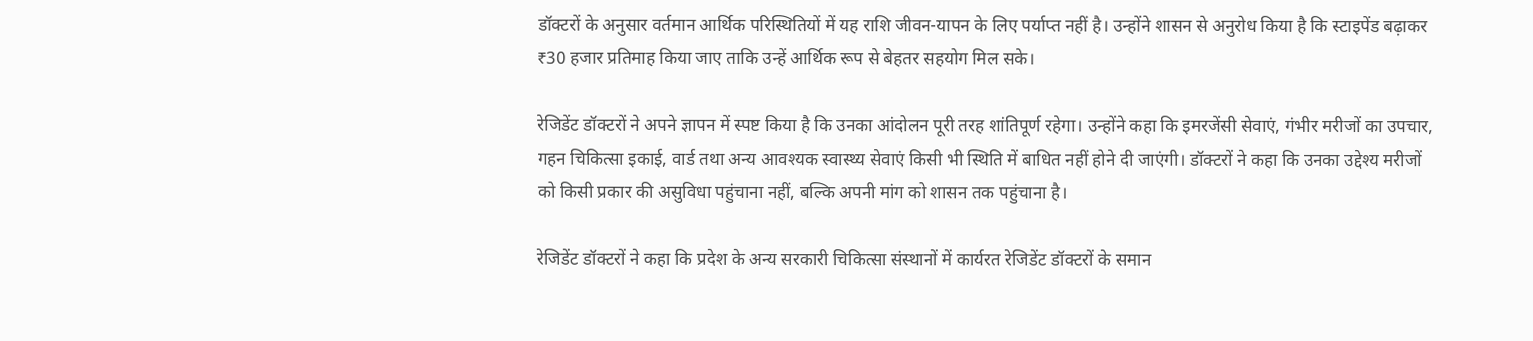डॉक्टरों के अनुसार वर्तमान आर्थिक परिस्थितियों में यह राशि जीवन-यापन के लिए पर्याप्त नहीं है। उन्होंने शासन से अनुरोध किया है कि स्टाइपेंड बढ़ाकर ₹30 हजार प्रतिमाह किया जाए ताकि उन्हें आर्थिक रूप से बेहतर सहयोग मिल सके।

रेजिडेंट डॉक्टरों ने अपने ज्ञापन में स्पष्ट किया है कि उनका आंदोलन पूरी तरह शांतिपूर्ण रहेगा। उन्होंने कहा कि इमरजेंसी सेवाएं, गंभीर मरीजों का उपचार, गहन चिकित्सा इकाई, वार्ड तथा अन्य आवश्यक स्वास्थ्य सेवाएं किसी भी स्थिति में बाधित नहीं होने दी जाएंगी। डॉक्टरों ने कहा कि उनका उद्देश्य मरीजों को किसी प्रकार की असुविधा पहुंचाना नहीं, बल्कि अपनी मांग को शासन तक पहुंचाना है।

रेजिडेंट डॉक्टरों ने कहा कि प्रदेश के अन्य सरकारी चिकित्सा संस्थानों में कार्यरत रेजिडेंट डॉक्टरों के समान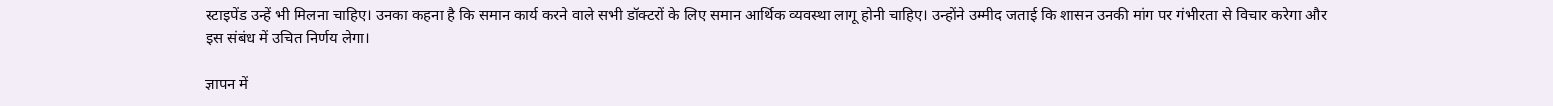स्टाइपेंड उन्हें भी मिलना चाहिए। उनका कहना है कि समान कार्य करने वाले सभी डॉक्टरों के लिए समान आर्थिक व्यवस्था लागू होनी चाहिए। उन्होंने उम्मीद जताई कि शासन उनकी मांग पर गंभीरता से विचार करेगा और इस संबंध में उचित निर्णय लेगा।

ज्ञापन में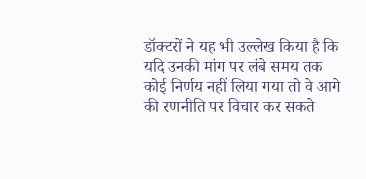डॉक्टरों ने यह भी उल्लेख किया है कि यदि उनकी मांग पर लंबे समय तक कोई निर्णय नहीं लिया गया तो वे आगे की रणनीति पर विचार कर सकते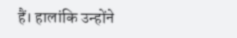हैं। हालांकि उन्होंने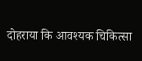दोहराया कि आवश्यक चिकित्सा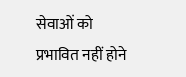सेवाओं को प्रभावित नहीं होने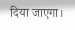दिया जाएगा।